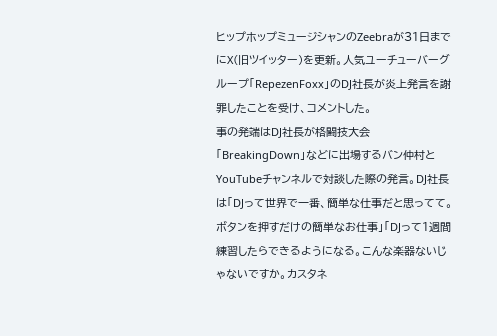ヒップホップミュージシャンのZeebraが31日までにX(旧ツイッター)を更新。人気ユーチューバーグループ「RepezenFoxx」のDJ社長が炎上発言を謝罪したことを受け、コメントした。
事の発端はDJ社長が格闘技大会「BreakingDown」などに出場するバン仲村とYouTubeチャンネルで対談した際の発言。DJ社長は「DJって世界で一番、簡単な仕事だと思ってて。ボタンを押すだけの簡単なお仕事」「DJって1週間練習したらできるようになる。こんな楽器ないじゃないですか。カスタネ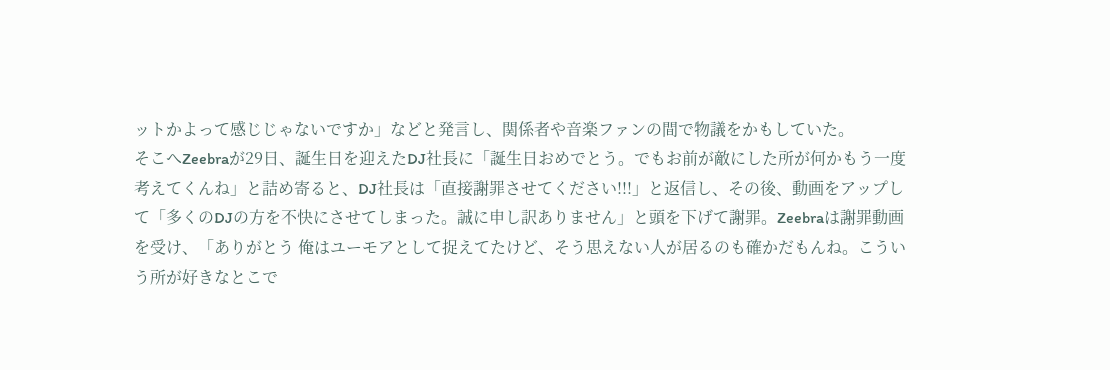ットかよって感じじゃないですか」などと発言し、関係者や音楽ファンの間で物議をかもしていた。
そこへZeebraが29日、誕生日を迎えたDJ社長に「誕生日おめでとう。でもお前が敵にした所が何かもう一度考えてくんね」と詰め寄ると、DJ社長は「直接謝罪させてください!!!」と返信し、その後、動画をアップして「多くのDJの方を不快にさせてしまった。誠に申し訳ありません」と頭を下げて謝罪。Zeebraは謝罪動画を受け、「ありがとう 俺はユーモアとして捉えてたけど、そう思えない人が居るのも確かだもんね。こういう所が好きなとこで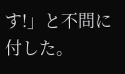す!」と不問に付した。